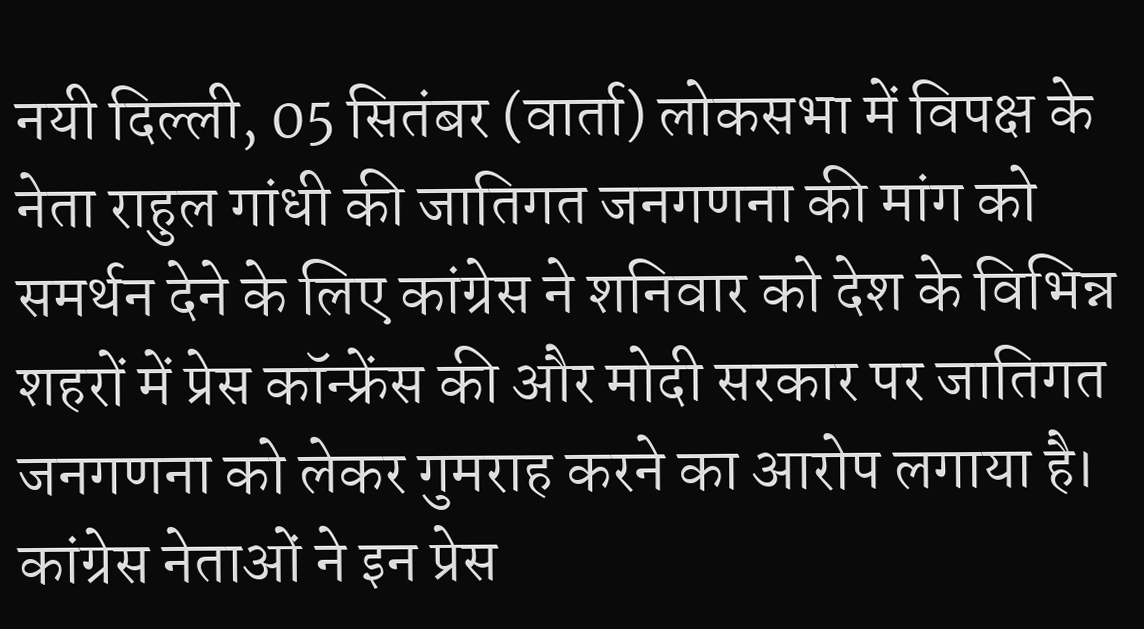नयी दिल्ली, 05 सितंबर (वार्ता) लोकसभा में विपक्ष के नेता राहुल गांधी की जातिगत जनगणना की मांग को समर्थन देने के लिए कांग्रेस ने शनिवार को देश के विभिन्न शहरों में प्रेस कॉन्फ्रेंस की और मोदी सरकार पर जातिगत जनगणना को लेकर गुमराह करने का आरोप लगाया है।
कांग्रेस नेताओं ने इन प्रेस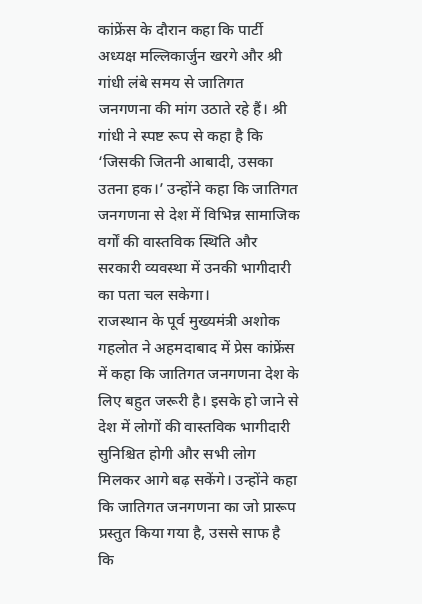कांफ्रेंस के दौरान कहा कि पार्टी अध्यक्ष मल्लिकार्जुन खरगे और श्री गांधी लंबे समय से जातिगत जनगणना की मांग उठाते रहे हैं। श्री गांधी ने स्पष्ट रूप से कहा है कि ‘जिसकी जितनी आबादी, उसका उतना हक।’ उन्होंने कहा कि जातिगत जनगणना से देश में विभिन्न सामाजिक वर्गों की वास्तविक स्थिति और सरकारी व्यवस्था में उनकी भागीदारी का पता चल सकेगा।
राजस्थान के पूर्व मुख्यमंत्री अशोक गहलोत ने अहमदाबाद में प्रेस कांफ्रेंस में कहा कि जातिगत जनगणना देश के लिए बहुत जरूरी है। इसके हो जाने से देश में लोगों की वास्तविक भागीदारी सुनिश्चित होगी और सभी लोग मिलकर आगे बढ़ सकेंगे। उन्होंने कहा कि जातिगत जनगणना का जो प्रारूप प्रस्तुत किया गया है, उससे साफ है कि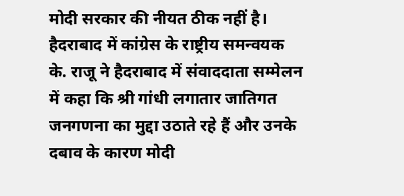मोदी सरकार की नीयत ठीक नहीं है।
हैदराबाद में कांग्रेस के राष्ट्रीय समन्वयक के. राजू ने हैदराबाद में संवाददाता सम्मेलन में कहा कि श्री गांधी लगातार जातिगत जनगणना का मुद्दा उठाते रहे हैं और उनके दबाव के कारण मोदी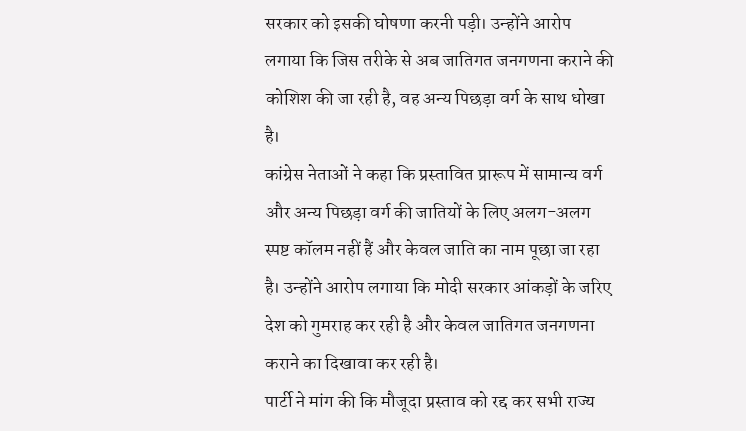सरकार को इसकी घोषणा करनी पड़ी। उन्होंने आरोप लगाया कि जिस तरीके से अब जातिगत जनगणना कराने की कोशिश की जा रही है, वह अन्य पिछड़ा वर्ग के साथ धोखा है।
कांग्रेस नेताओं ने कहा कि प्रस्तावित प्रारूप में सामान्य वर्ग और अन्य पिछड़ा वर्ग की जातियों के लिए अलग-अलग स्पष्ट कॉलम नहीं हैं और केवल जाति का नाम पूछा जा रहा है। उन्होंने आरोप लगाया कि मोदी सरकार आंकड़ों के जरिए देश को गुमराह कर रही है और केवल जातिगत जनगणना कराने का दिखावा कर रही है।
पार्टी ने मांग की कि मौजूदा प्रस्ताव को रद्द कर सभी राज्य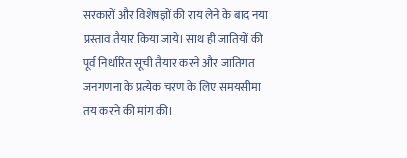सरकारों और विशेषज्ञों की राय लेने के बाद नया प्रस्ताव तैयार किया जाये। साथ ही जातियों की पूर्व निर्धारित सूची तैयार करने और जातिगत जनगणना के प्रत्येक चरण के लिए समयसीमा तय करने की मांग की।